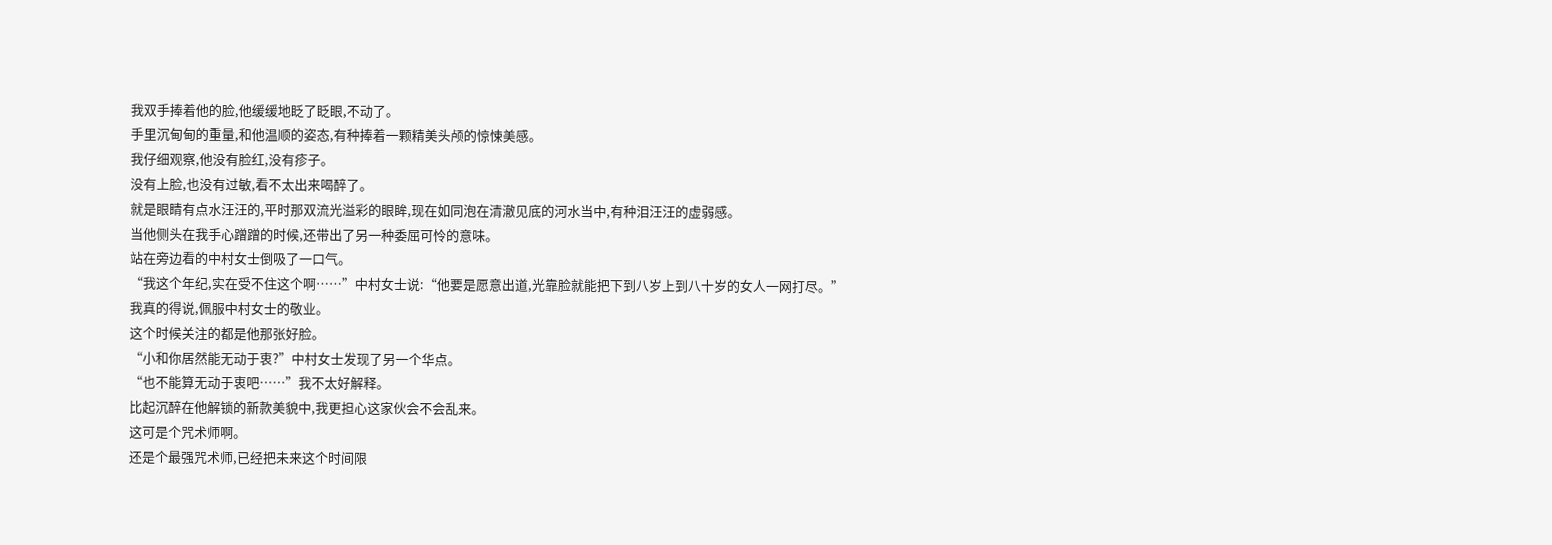我双手捧着他的脸,他缓缓地眨了眨眼,不动了。
手里沉甸甸的重量,和他温顺的姿态,有种捧着一颗精美头颅的惊悚美感。
我仔细观察,他没有脸红,没有疹子。
没有上脸,也没有过敏,看不太出来喝醉了。
就是眼睛有点水汪汪的,平时那双流光溢彩的眼眸,现在如同泡在清澈见底的河水当中,有种泪汪汪的虚弱感。
当他侧头在我手心蹭蹭的时候,还带出了另一种委屈可怜的意味。
站在旁边看的中村女士倒吸了一口气。
“我这个年纪,实在受不住这个啊……”中村女士说:“他要是愿意出道,光靠脸就能把下到八岁上到八十岁的女人一网打尽。”
我真的得说,佩服中村女士的敬业。
这个时候关注的都是他那张好脸。
“小和你居然能无动于衷?”中村女士发现了另一个华点。
“也不能算无动于衷吧……”我不太好解释。
比起沉醉在他解锁的新款美貌中,我更担心这家伙会不会乱来。
这可是个咒术师啊。
还是个最强咒术师,已经把未来这个时间限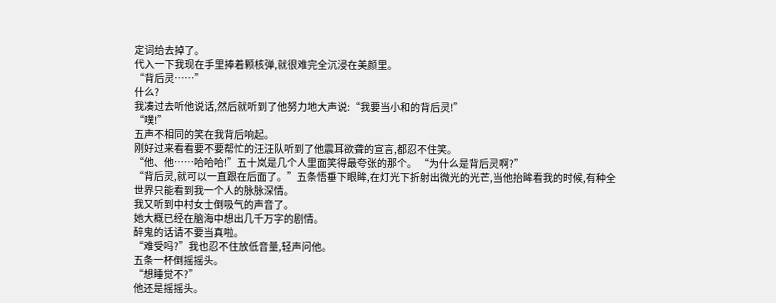定词给去掉了。
代入一下我现在手里捧着颗核弹,就很难完全沉浸在美颜里。
“背后灵……”
什么?
我凑过去听他说话,然后就听到了他努力地大声说:“我要当小和的背后灵!”
“噗!”
五声不相同的笑在我背后响起。
刚好过来看看要不要帮忙的汪汪队听到了他震耳欲聋的宣言,都忍不住笑。
“他、他……哈哈哈!”五十岚是几个人里面笑得最夸张的那个。 “为什么是背后灵啊?”
“背后灵,就可以一直跟在后面了。”五条悟垂下眼眸,在灯光下折射出微光的光芒,当他抬眸看我的时候,有种全世界只能看到我一个人的脉脉深情。
我又听到中村女士倒吸气的声音了。
她大概已经在脑海中想出几千万字的剧情。
醉鬼的话请不要当真啦。
“难受吗?”我也忍不住放低音量,轻声问他。
五条一杯倒摇摇头。
“想睡觉不?”
他还是摇摇头。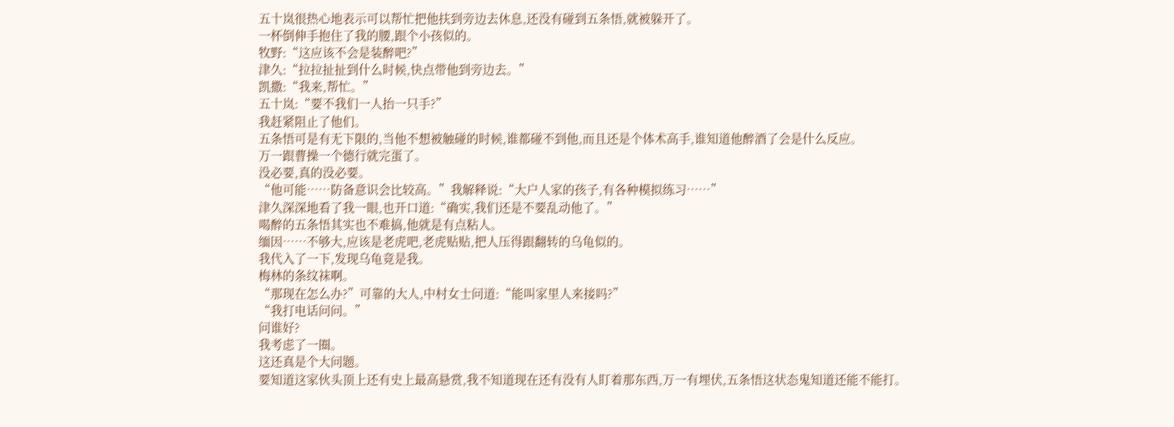五十岚很热心地表示可以帮忙把他扶到旁边去休息,还没有碰到五条悟,就被躲开了。
一杯倒伸手抱住了我的腰,跟个小孩似的。
牧野:“这应该不会是装醉吧?”
津久:“拉拉扯扯到什么时候,快点带他到旁边去。”
凯撒:“我来,帮忙。”
五十岚:“要不我们一人抬一只手?”
我赶紧阻止了他们。
五条悟可是有无下限的,当他不想被触碰的时候,谁都碰不到他,而且还是个体术高手,谁知道他醉酒了会是什么反应。
万一跟曹操一个德行就完蛋了。
没必要,真的没必要。
“他可能……防备意识会比较高。”我解释说:“大户人家的孩子,有各种模拟练习……”
津久深深地看了我一眼,也开口道:“确实,我们还是不要乱动他了。”
喝醉的五条悟其实也不难搞,他就是有点粘人。
缅因……不够大,应该是老虎吧,老虎贴贴,把人压得跟翻转的乌龟似的。
我代入了一下,发现乌龟竟是我。
梅林的条纹袜啊。
“那现在怎么办?”可靠的大人,中村女士问道:“能叫家里人来接吗?”
“我打电话问问。”
问谁好?
我考虑了一圈。
这还真是个大问题。
要知道这家伙头顶上还有史上最高悬赏,我不知道现在还有没有人盯着那东西,万一有埋伏,五条悟这状态鬼知道还能不能打。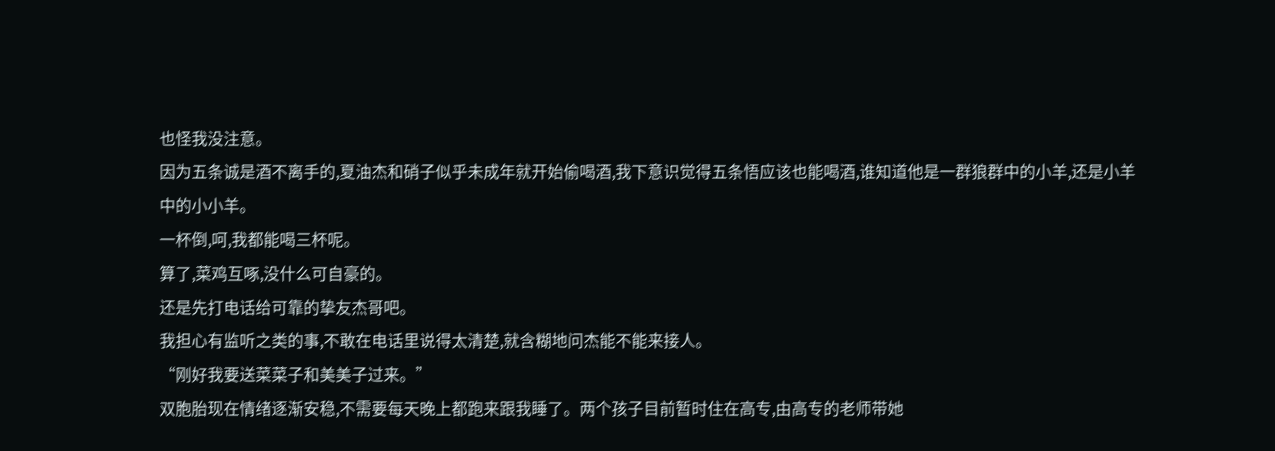也怪我没注意。
因为五条诚是酒不离手的,夏油杰和硝子似乎未成年就开始偷喝酒,我下意识觉得五条悟应该也能喝酒,谁知道他是一群狼群中的小羊,还是小羊中的小小羊。
一杯倒,呵,我都能喝三杯呢。
算了,菜鸡互啄,没什么可自豪的。
还是先打电话给可靠的挚友杰哥吧。
我担心有监听之类的事,不敢在电话里说得太清楚,就含糊地问杰能不能来接人。
“刚好我要送菜菜子和美美子过来。”
双胞胎现在情绪逐渐安稳,不需要每天晚上都跑来跟我睡了。两个孩子目前暂时住在高专,由高专的老师带她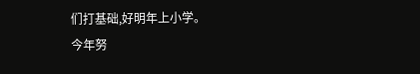们打基础,好明年上小学。
今年努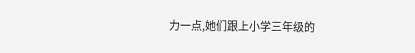力一点,她们跟上小学三年级的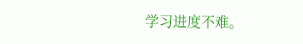学习进度不难。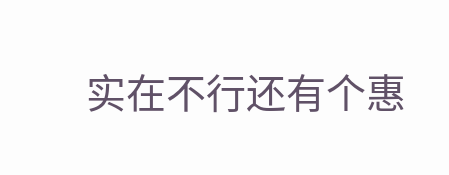实在不行还有个惠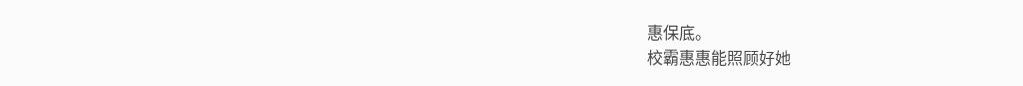惠保底。
校霸惠惠能照顾好她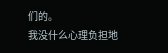们的。
我没什么心理负担地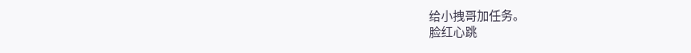给小拽哥加任务。
脸红心跳